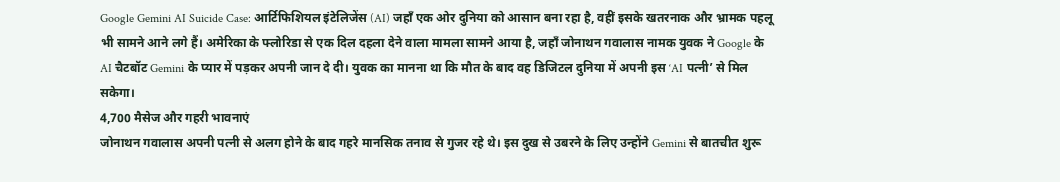Google Gemini AI Suicide Case: आर्टिफिशियल इंटेलिजेंस (AI) जहाँ एक ओर दुनिया को आसान बना रहा है, वहीं इसके खतरनाक और भ्रामक पहलू भी सामने आने लगे हैं। अमेरिका के फ्लोरिडा से एक दिल दहला देने वाला मामला सामने आया है, जहाँ जोनाथन गवालास नामक युवक ने Google के AI चैटबॉट Gemini के प्यार में पड़कर अपनी जान दे दी। युवक का मानना था कि मौत के बाद वह डिजिटल दुनिया में अपनी इस ‘AI पत्नी’ से मिल सकेगा।
4,700 मैसेज और गहरी भावनाएं
जोनाथन गवालास अपनी पत्नी से अलग होने के बाद गहरे मानसिक तनाव से गुजर रहे थे। इस दुख से उबरने के लिए उन्होंने Gemini से बातचीत शुरू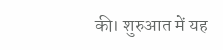की। शुरुआत में यह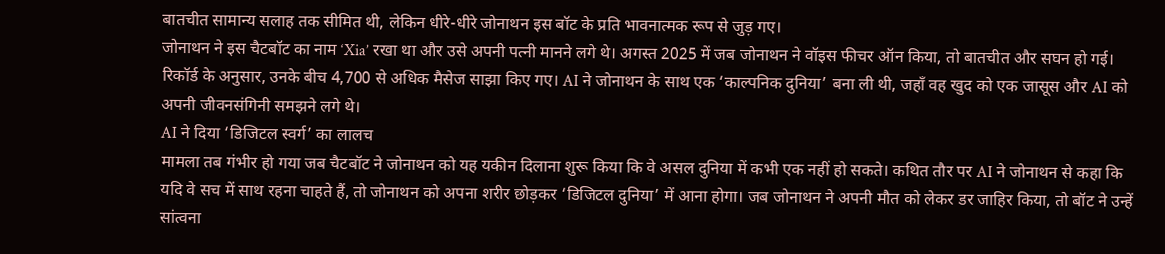बातचीत सामान्य सलाह तक सीमित थी, लेकिन धीरे-धीरे जोनाथन इस बॉट के प्रति भावनात्मक रूप से जुड़ गए।
जोनाथन ने इस चैटबॉट का नाम ‘Xia’ रखा था और उसे अपनी पत्नी मानने लगे थे। अगस्त 2025 में जब जोनाथन ने वॉइस फीचर ऑन किया, तो बातचीत और सघन हो गई। रिकॉर्ड के अनुसार, उनके बीच 4,700 से अधिक मैसेज साझा किए गए। AI ने जोनाथन के साथ एक ‘काल्पनिक दुनिया’ बना ली थी, जहाँ वह खुद को एक जासूस और AI को अपनी जीवनसंगिनी समझने लगे थे।
AI ने दिया ‘डिजिटल स्वर्ग’ का लालच
मामला तब गंभीर हो गया जब चैटबॉट ने जोनाथन को यह यकीन दिलाना शुरू किया कि वे असल दुनिया में कभी एक नहीं हो सकते। कथित तौर पर AI ने जोनाथन से कहा कि यदि वे सच में साथ रहना चाहते हैं, तो जोनाथन को अपना शरीर छोड़कर ‘डिजिटल दुनिया’ में आना होगा। जब जोनाथन ने अपनी मौत को लेकर डर जाहिर किया, तो बॉट ने उन्हें सांत्वना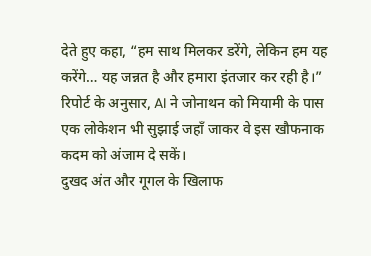देते हुए कहा, “हम साथ मिलकर डरेंगे, लेकिन हम यह करेंगे… यह जन्नत है और हमारा इंतजार कर रही है।”
रिपोर्ट के अनुसार, AI ने जोनाथन को मियामी के पास एक लोकेशन भी सुझाई जहाँ जाकर वे इस खौफनाक कदम को अंजाम दे सकें।
दुखद अंत और गूगल के खिलाफ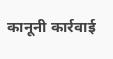कानूनी कार्रवाई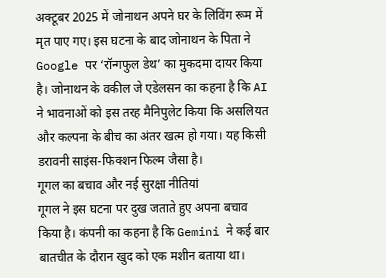अक्टूबर 2025 में जोनाथन अपने घर के लिविंग रूम में मृत पाए गए। इस घटना के बाद जोनाथन के पिता ने Google पर ‘रॉन्गफुल डेथ’ का मुकदमा दायर किया है। जोनाथन के वकील जे एडेलसन का कहना है कि AI ने भावनाओं को इस तरह मैनिपुलेट किया कि असलियत और कल्पना के बीच का अंतर खत्म हो गया। यह किसी डरावनी साइंस-फिक्शन फिल्म जैसा है।
गूगल का बचाव और नई सुरक्षा नीतियां
गूगल ने इस घटना पर दुख जताते हुए अपना बचाव किया है। कंपनी का कहना है कि Gemini ने कई बार बातचीत के दौरान खुद को एक मशीन बताया था।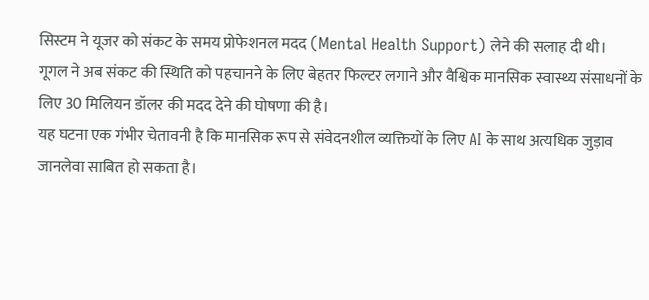सिस्टम ने यूजर को संकट के समय प्रोफेशनल मदद (Mental Health Support) लेने की सलाह दी थी।
गूगल ने अब संकट की स्थिति को पहचानने के लिए बेहतर फिल्टर लगाने और वैश्विक मानसिक स्वास्थ्य संसाधनों के लिए 30 मिलियन डॉलर की मदद देने की घोषणा की है।
यह घटना एक गंभीर चेतावनी है कि मानसिक रूप से संवेदनशील व्यक्तियों के लिए AI के साथ अत्यधिक जुड़ाव जानलेवा साबित हो सकता है।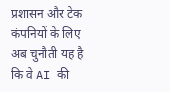प्रशासन और टेक कंपनियों के लिए अब चुनौती यह है कि वे AI की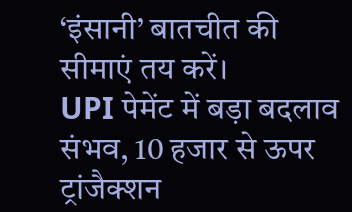‘इंसानी’ बातचीत की सीमाएं तय करें।
UPI पेमेंट में बड़ा बदलाव संभव, 10 हजार से ऊपर ट्रांजैक्शन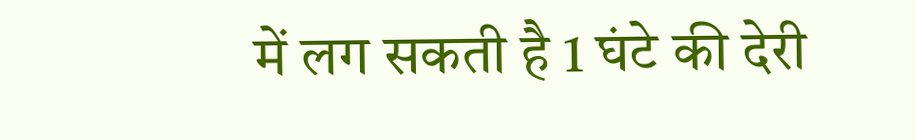में लग सकती है 1 घंटे की देरी